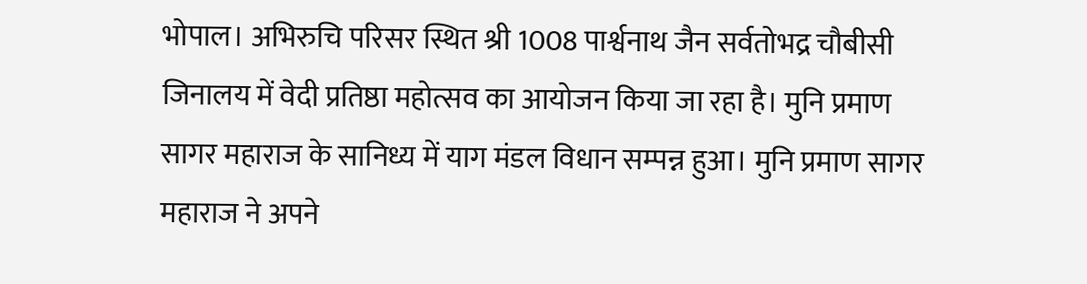भोपाल। अभिरुचि परिसर स्थित श्री 1008 पार्श्वनाथ जैन सर्वतोभद्र चौबीसी जिनालय में वेदी प्रतिष्ठा महोत्सव का आयोजन किया जा रहा है। मुनि प्रमाण सागर महाराज के सानिध्य में याग मंडल विधान सम्पन्न हुआ। मुनि प्रमाण सागर महाराज ने अपने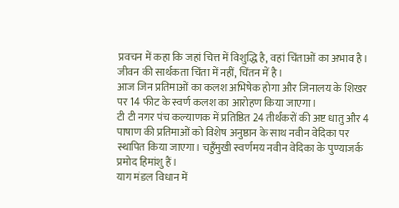प्रवचन में कहा कि जहां चित्त में विशुद्धि है, वहां चिंताओं का अभाव है। जीवन की सार्थकता चिंता में नहीं, चिंतन में है।
आज जिन प्रतिमाओं का कलश अभिषेक होगा और जिनालय के शिखर पर 14 फीट के स्वर्ण कलश का आरोहण किया जाएगा।
टी टी नगर पंच कल्याणक में प्रतिष्ठित 24 तीर्थंकरों की अष्ट धातु और 4 पाषाण की प्रतिमाओं को विशेष अनुष्ठान के साथ नवीन वेदिका पर स्थापित किया जाएगा। चहुँमुखी स्वर्णमय नवीन वेदिका के पुण्याजर्क प्रमोद हिमांशु हैं।
याग मंडल विधान में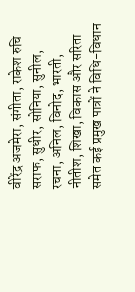वीरेंद्र अजमेरा, संगीता, राकेश रुचि सराफ, सुधीर, सोनिया, सुनील, रचना, अनिल, विनोद, भारती, नीतीश, शिखा, विकास और सरिता समेत कई प्रमुख पात्रों ने विधि-विधान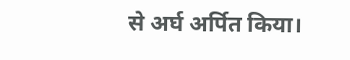से अर्घ अर्पित किया।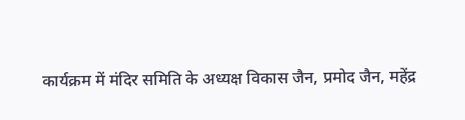कार्यक्रम में मंदिर समिति के अध्यक्ष विकास जैन, प्रमोद जैन, महेंद्र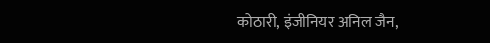कोठारी, इंजीनियर अनिल जैन,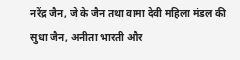नरेंद्र जैन, जे के जैन तथा वामा देवी महिला मंडल की सुधा जैन, अनीता भारती और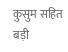कुसुम सहित बड़ी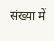संख्या में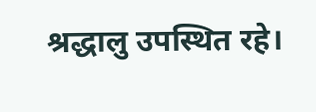श्रद्धालु उपस्थित रहे।